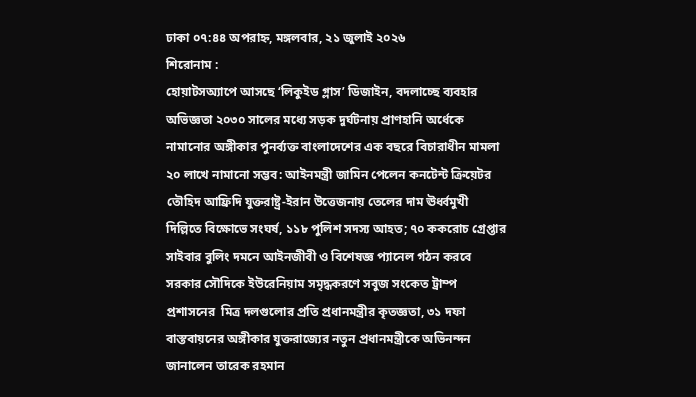ঢাকা ০৭:৪৪ অপরাহ্ন, মঙ্গলবার, ২১ জুলাই ২০২৬
শিরোনাম :
হোয়াটসঅ্যাপে আসছে ‘লিকুইড গ্লাস’ ডিজাইন, বদলাচ্ছে ব্যবহার অভিজ্ঞতা ২০৩০ সালের মধ্যে সড়ক দুর্ঘটনায় প্রাণহানি অর্ধেকে নামানোর অঙ্গীকার পুনর্ব্যক্ত বাংলাদেশের এক বছরে বিচারাধীন মামলা ২০ লাখে নামানো সম্ভব: আইনমন্ত্রী জামিন পেলেন কনটেন্ট ক্রিয়েটর তৌহিদ আফ্রিদি যুক্তরাষ্ট্র-ইরান উত্তেজনায় তেলের দাম ঊর্ধ্বমুখী দিল্লিতে বিক্ষোভে সংঘর্ষ, ১১৮ পুলিশ সদস্য আহত; ৭০ ককরোচ গ্রেপ্তার সাইবার বুলিং দমনে আইনজীবী ও বিশেষজ্ঞ প্যানেল গঠন করবে সরকার সৌদিকে ইউরেনিয়াম সমৃদ্ধকরণে সবুজ সংকেত ট্রাম্প প্রশাসনের  মিত্র দলগুলোর প্রতি প্রধানমন্ত্রীর কৃতজ্ঞতা, ৩১ দফা বাস্তবায়নের অঙ্গীকার যুক্তরাজ্যের নতুন প্রধানমন্ত্রীকে অভিনন্দন জানালেন তারেক রহমান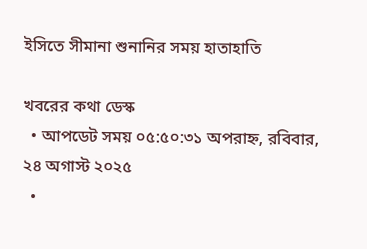ইসিতে সীমানা শুনানির সময় হাতাহাতি

খবরের কথা ডেস্ক
  • আপডেট সময় ০৫:৫০:৩১ অপরাহ্ন, রবিবার, ২৪ অগাস্ট ২০২৫
  •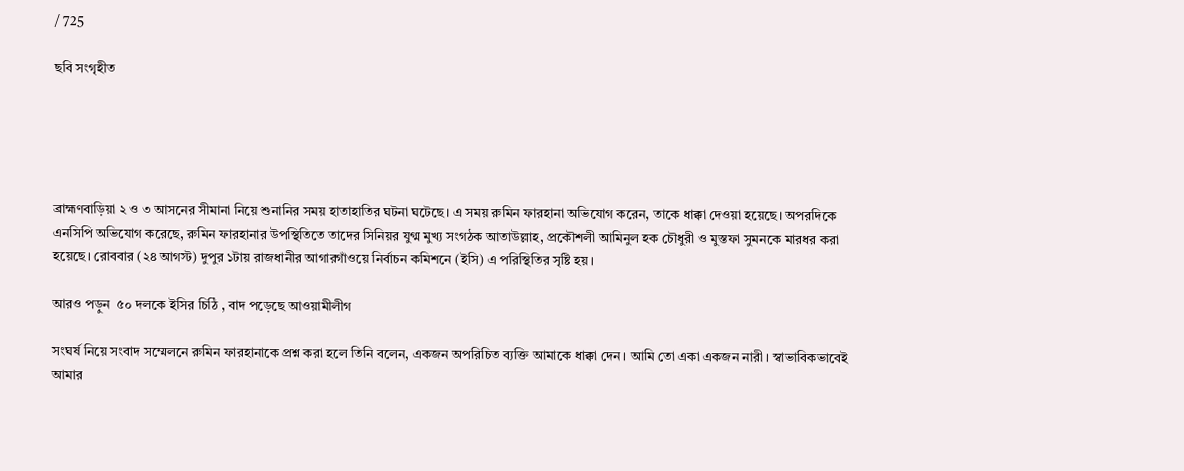/ 725

ছবি সংগৃহীত





ব্রাহ্মণবাড়িয়া ২ ও ৩ আসনের সীমানা নিয়ে শুনানির সময় হাতাহাতির ঘটনা ঘটেছে। এ সময় রুমিন ফারহানা অভিযোগ করেন, তাকে ধাক্কা দেওয়া হয়েছে। অপরদিকে এনসিপি অভিযোগ করেছে, রুমিন ফারহানার উপস্থিতিতে তাদের সিনিয়র যুগ্ম মুখ্য সংগঠক আতাউল্লাহ, প্রকৌশলী আমিনুল হক চৌধুরী ও মুস্তফা সুমনকে মারধর করা হয়েছে। রোববার (২৪ আগস্ট) দুপুর ১টায় রাজধানীর আগারগাঁওয়ে নির্বাচন কমিশনে (ইসি) এ পরিস্থিতির সৃষ্টি হয়।

আরও পড়ুন  ৫০ দলকে ইসির চিঠি , বাদ পড়েছে আওয়ামীলীগ

সংঘর্ষ নিয়ে সংবাদ সম্মেলনে রুমিন ফারহানাকে প্রশ্ন করা হলে তিনি বলেন, একজন অপরিচিত ব্যক্তি আমাকে ধাক্কা দেন। আমি তো একা একজন নারী। স্বাভাবিকভাবেই আমার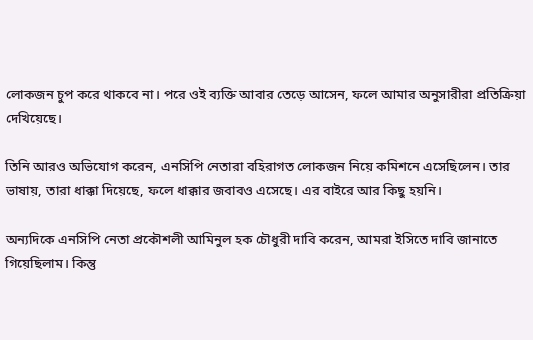লোকজন চুপ করে থাকবে না। পরে ওই ব্যক্তি আবার তেড়ে আসেন, ফলে আমার অনুসারীরা প্রতিক্রিয়া দেখিয়েছে।

তিনি আরও অভিযোগ করেন, এনসিপি নেতারা বহিরাগত লোকজন নিয়ে কমিশনে এসেছিলেন। তার ভাষায়, তারা ধাক্কা দিয়েছে, ফলে ধাক্কার জবাবও এসেছে। এর বাইরে আর কিছু হয়নি।

অন্যদিকে এনসিপি নেতা প্রকৌশলী আমিনুল হক চৌধুরী দাবি করেন, আমরা ইসিতে দাবি জানাতে গিয়েছিলাম। কিন্তু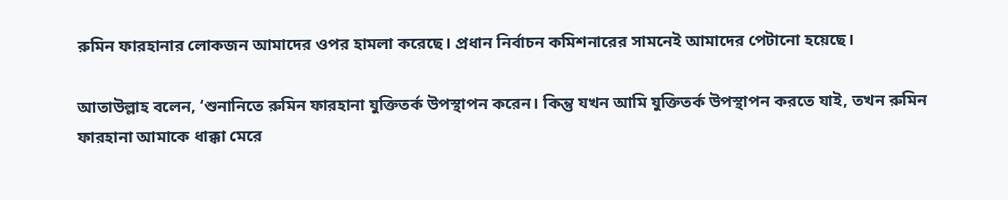রুমিন ফারহানার লোকজন আমাদের ওপর হামলা করেছে। প্রধান নির্বাচন কমিশনারের সামনেই আমাদের পেটানো হয়েছে।

আতাউল্লাহ বলেন, ‘শুনানিতে রুমিন ফারহানা যুক্তিতর্ক উপস্থাপন করেন। কিন্তু যখন আমি যুক্তিতর্ক উপস্থাপন করতে যাই, তখন রুমিন ফারহানা আমাকে ধাক্কা মেরে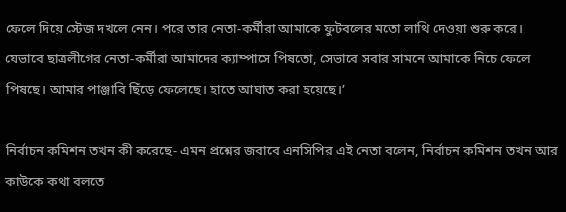ফেলে দিয়ে স্টেজ দখলে নেন। পরে তার নেতা-কর্মীরা আমাকে ফুটবলের মতো লাথি দেওয়া শুরু করে। যেভাবে ছাত্রলীগের নেতা-কর্মীরা আমাদের ক্যাম্পাসে পিষতো, সেভাবে সবার সামনে আমাকে নিচে ফেলে পিষছে। আমার পাঞ্জাবি ছিঁড়ে ফেলেছে। হাতে আঘাত করা হয়েছে।’

নির্বাচন কমিশন তখন কী করেছে- এমন প্রশ্নের জবাবে এনসিপির এই নেতা বলেন, নির্বাচন কমিশন তখন আর কাউকে কথা বলতে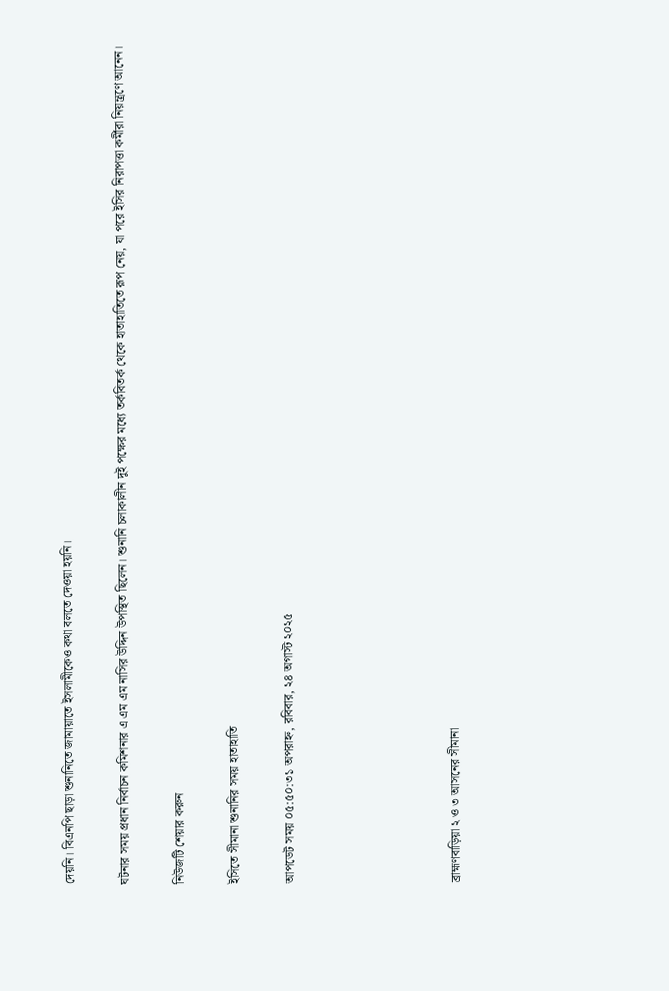দেয়নি। বিএনপি ছাড়া শুনানিতে জামায়াতে ইসলামীকেও কথা বলতে দেওয়া হয়নি।

ঘটনার সময় প্রধান নির্বাচন কমিশনার এ এম এম নাসির উদ্দিন উপস্থিত ছিলেন। শুনানি চলাকালীন দুই পক্ষের মধ্যে তর্কবিতর্ক থেকে হাতাহাতিতে রূপ নেয়, যা পরে ইসির নিরাপত্তা কর্মীরা নিয়ন্ত্রণে আনেন।

নিউজটি শেয়ার করুন

ইসিতে সীমানা শুনানির সময় হাতাহাতি

আপডেট সময় ০৫:৫০:৩১ অপরাহ্ন, রবিবার, ২৪ অগাস্ট ২০২৫





ব্রাহ্মণবাড়িয়া ২ ও ৩ আসনের সীমানা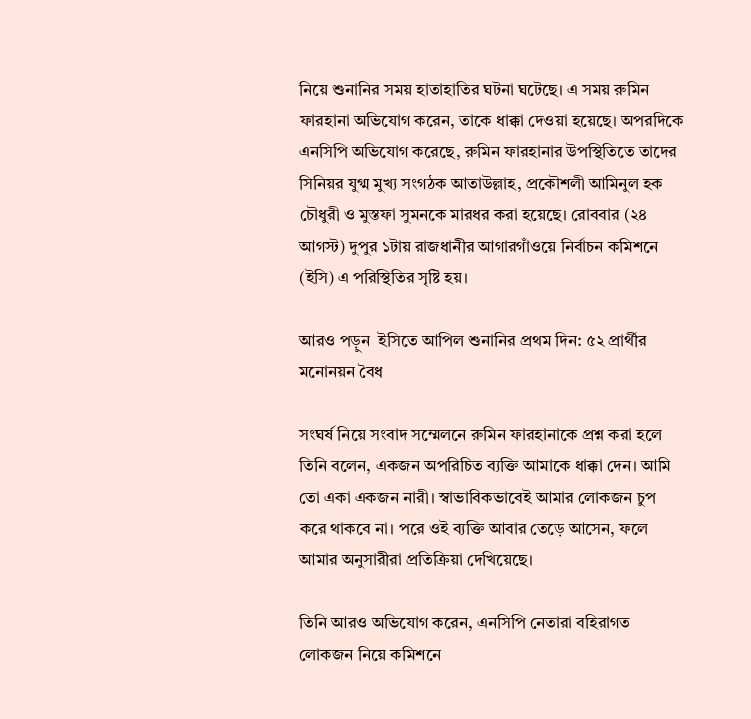নিয়ে শুনানির সময় হাতাহাতির ঘটনা ঘটেছে। এ সময় রুমিন ফারহানা অভিযোগ করেন, তাকে ধাক্কা দেওয়া হয়েছে। অপরদিকে এনসিপি অভিযোগ করেছে, রুমিন ফারহানার উপস্থিতিতে তাদের সিনিয়র যুগ্ম মুখ্য সংগঠক আতাউল্লাহ, প্রকৌশলী আমিনুল হক চৌধুরী ও মুস্তফা সুমনকে মারধর করা হয়েছে। রোববার (২৪ আগস্ট) দুপুর ১টায় রাজধানীর আগারগাঁওয়ে নির্বাচন কমিশনে (ইসি) এ পরিস্থিতির সৃষ্টি হয়।

আরও পড়ুন  ইসিতে আপিল শুনানির প্রথম দিন: ৫২ প্রার্থীর মনোনয়ন বৈধ

সংঘর্ষ নিয়ে সংবাদ সম্মেলনে রুমিন ফারহানাকে প্রশ্ন করা হলে তিনি বলেন, একজন অপরিচিত ব্যক্তি আমাকে ধাক্কা দেন। আমি তো একা একজন নারী। স্বাভাবিকভাবেই আমার লোকজন চুপ করে থাকবে না। পরে ওই ব্যক্তি আবার তেড়ে আসেন, ফলে আমার অনুসারীরা প্রতিক্রিয়া দেখিয়েছে।

তিনি আরও অভিযোগ করেন, এনসিপি নেতারা বহিরাগত লোকজন নিয়ে কমিশনে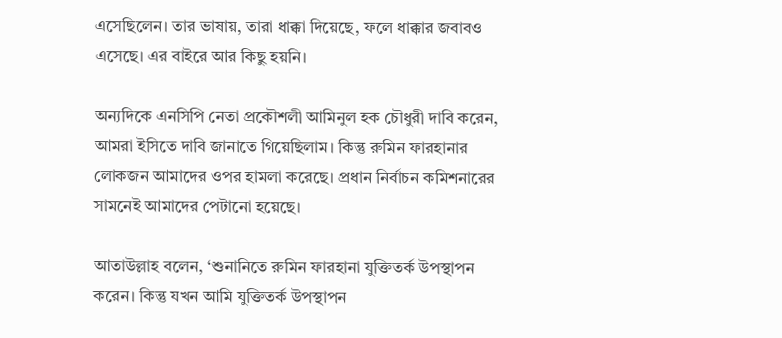এসেছিলেন। তার ভাষায়, তারা ধাক্কা দিয়েছে, ফলে ধাক্কার জবাবও এসেছে। এর বাইরে আর কিছু হয়নি।

অন্যদিকে এনসিপি নেতা প্রকৌশলী আমিনুল হক চৌধুরী দাবি করেন, আমরা ইসিতে দাবি জানাতে গিয়েছিলাম। কিন্তু রুমিন ফারহানার লোকজন আমাদের ওপর হামলা করেছে। প্রধান নির্বাচন কমিশনারের সামনেই আমাদের পেটানো হয়েছে।

আতাউল্লাহ বলেন, ‘শুনানিতে রুমিন ফারহানা যুক্তিতর্ক উপস্থাপন করেন। কিন্তু যখন আমি যুক্তিতর্ক উপস্থাপন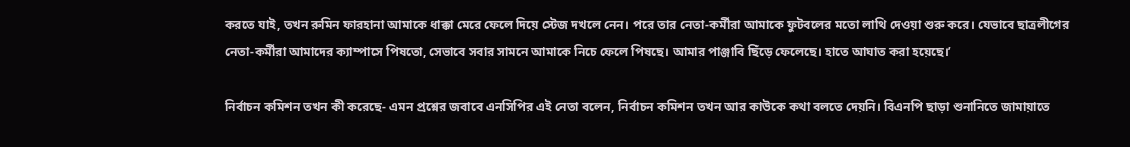করতে যাই, তখন রুমিন ফারহানা আমাকে ধাক্কা মেরে ফেলে দিয়ে স্টেজ দখলে নেন। পরে তার নেতা-কর্মীরা আমাকে ফুটবলের মতো লাথি দেওয়া শুরু করে। যেভাবে ছাত্রলীগের নেতা-কর্মীরা আমাদের ক্যাম্পাসে পিষতো, সেভাবে সবার সামনে আমাকে নিচে ফেলে পিষছে। আমার পাঞ্জাবি ছিঁড়ে ফেলেছে। হাতে আঘাত করা হয়েছে।’

নির্বাচন কমিশন তখন কী করেছে- এমন প্রশ্নের জবাবে এনসিপির এই নেতা বলেন, নির্বাচন কমিশন তখন আর কাউকে কথা বলতে দেয়নি। বিএনপি ছাড়া শুনানিতে জামায়াতে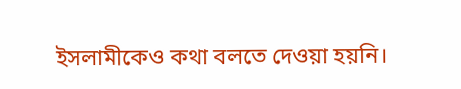ইসলামীকেও কথা বলতে দেওয়া হয়নি।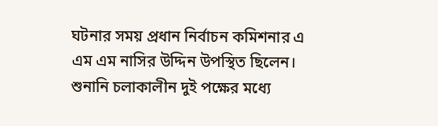ঘটনার সময় প্রধান নির্বাচন কমিশনার এ এম এম নাসির উদ্দিন উপস্থিত ছিলেন। শুনানি চলাকালীন দুই পক্ষের মধ্যে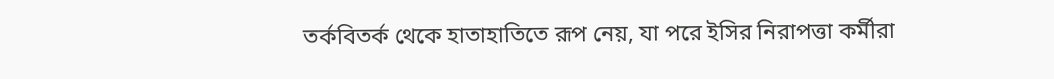তর্কবিতর্ক থেকে হাতাহাতিতে রূপ নেয়, যা পরে ইসির নিরাপত্তা কর্মীরা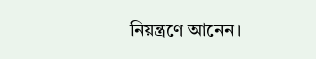নিয়ন্ত্রণে আনেন।